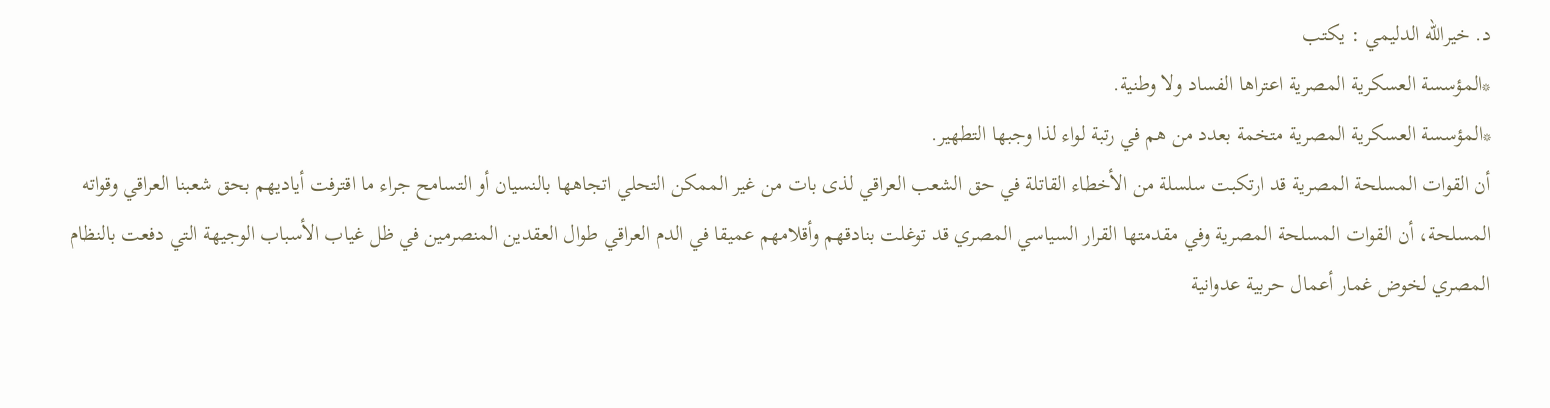د. خيرالله الدليمي : يكتب
*المؤسسة العسكرية المصرية اعتراها الفساد ولا وطنية.
*المؤسسة العسكرية المصرية متخمة بعدد من هم في رتبة لواء لذا وجبها التطهير.
أن القوات المسلحة المصرية قد ارتكبت سلسلة من الأخطاء القاتلة في حق الشعب العراقي لذى بات من غير الممكن التحلي اتجاهها بالنسيان أو التسامح جراء ما اقترفت أياديهم بحق شعبنا العراقي وقواته المسلحة، أن القوات المسلحة المصرية وفي مقدمتها القرار السياسي المصري قد توغلت بنادقهم وأقلامهم عميقا في الدم العراقي طوال العقدين المنصرمين في ظل غياب الأسباب الوجيهة التي دفعت بالنظام المصري لخوض غمار أعمال حربية عدوانية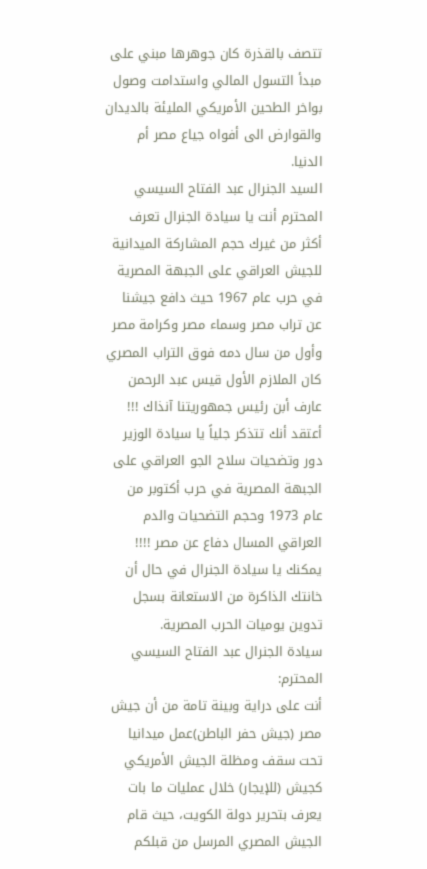تتصف بالقذرة كان جوهرها مبني على مبدأ التسول المالي واستدامت وصول بواخر الطحين الأمريكي المليئة بالديدان والقوارض الى أفواه جياع مصر أم الدنيا.
السيد الجنرال عبد الفتاح السيسي المحترم أنت يا سيادة الجنرال تعرف أكثر من غيرك حجم المشاركة الميدانية للجيش العراقي على الجبهة المصرية في حرب عام 1967 حيث دافع جيشنا عن تراب مصر وسماء مصر وكرامة مصر وأول من سال دمه فوق التراب المصري كان الملازم الأول قيس عبد الرحمن عارف أبن رئيس جمهوريتنا آنذاك !!! أعتقد أنك تتذكر جلياً يا سيادة الوزير دور وتضحيات سلاح الجو العراقي على الجبهة المصرية في حرب أكتوبر من عام 1973 وحجم التضحيات والدم العراقي المسال دفاع عن مصر !!!! يمكنك يا سيادة الجنرال في حال أن خانتك الذاكرة من الاستعانة بسجل تدوين يوميات الحرب المصرية.
سيادة الجنرال عبد الفتاح السيسي المحترم:
أنت على دراية وبينة تامة من أن جيش مصر (جيش حفر الباطن)عمل ميدانيا تحت سقف ومظلة الجيش الأمريكي كجيش (للإيجار) خلال عمليات ما بات يعرف بتحرير دولة الكويت، حيث قام الجيش المصري المرسل من قبلكم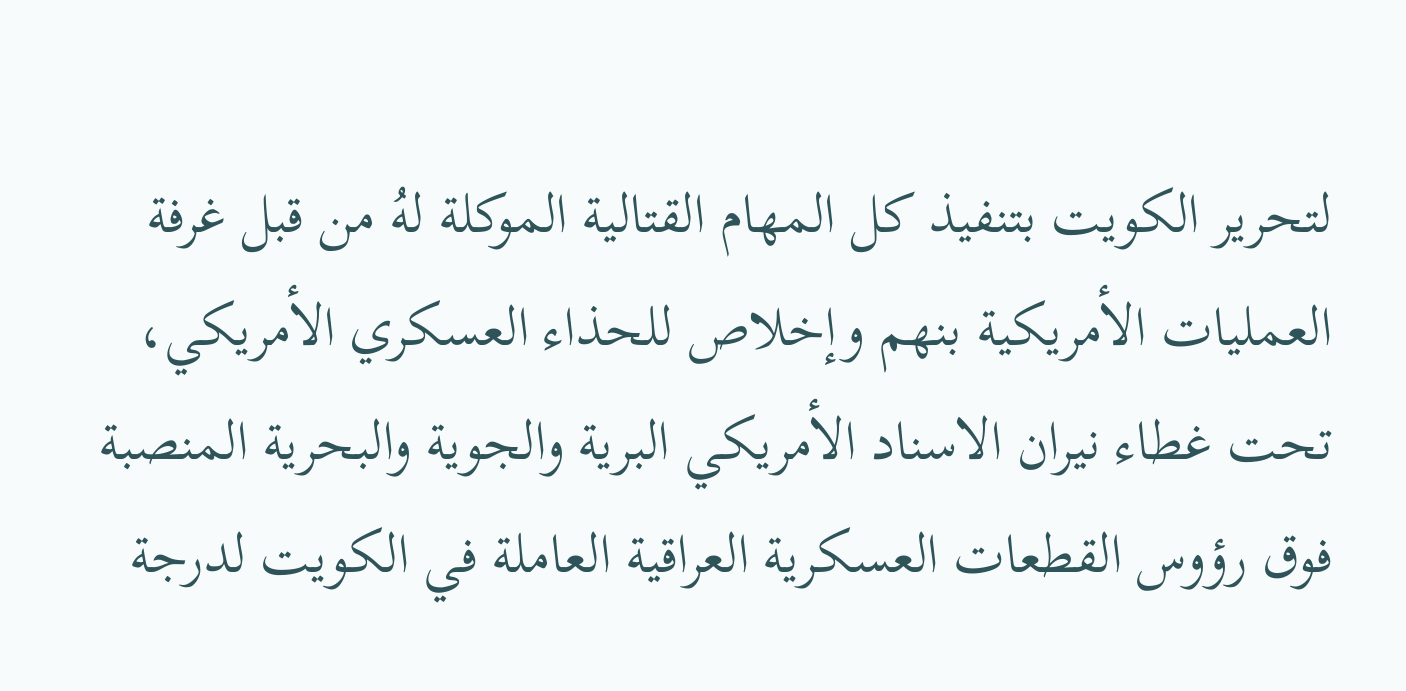لتحرير الكويت بتنفيذ كل المهام القتالية الموكلة لهُ من قبل غرفة العمليات الأمريكية بنهم وإخلاص للحذاء العسكري الأمريكي، تحت غطاء نيران الاسناد الأمريكي البرية والجوية والبحرية المنصبة فوق رؤوس القطعات العسكرية العراقية العاملة في الكويت لدرجة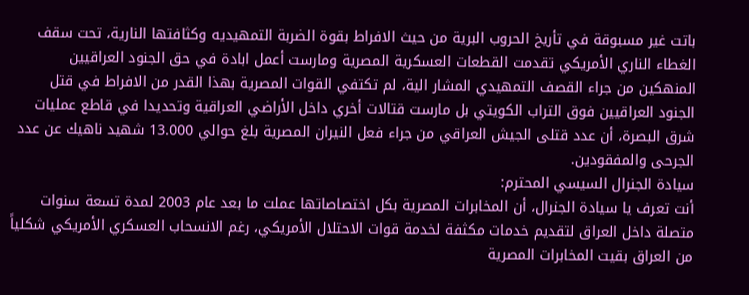باتت غير مسبوقة في تأريخ الحروب البرية من حيث الافراط بقوة الضربة التمهيديه وكثافتها النارية، تحت سقف الغطاء الناري الأمريكي تقدمت القطعات العسكرية المصرية ومارست أعمل ابادة في حق الجنود العراقيين المنهكين من جراء القصف التمهيدي المشار الية، لم تكتفي القوات المصرية بهذا القدر من الافراط في قتل الجنود العراقيين فوق التراب الكويتي بل مارست قتالات أخري داخل الأراضي العراقية وتحديدا في قاطع عمليات شرق البصرة، أن عدد قتلى الجيش العراقي من جراء فعل النيران المصرية بلغ حوالي 13.000 شهيد ناهيك عن عدد الجرحى والمفقودين.
سيادة الجنرال السيسي المحترم:
أنت تعرف يا سيادة الجنرال، أن المخابرات المصرية بكل اختصاصاتها عملت ما بعد عام 2003 لمدة تسعة سنوات متصلة داخل العراق لتقديم خدمات مكثفة لخدمة قوات الاحتلال الأمريكي، رغم الانسحاب العسكري الأمريكي شكلياً من العراق بقيت المخابرات المصرية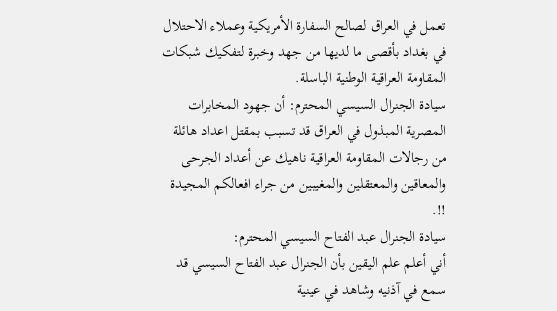تعمل في العراق لصالح السفارة الأمريكية وعملاء الاحتلال في بغداد بأقصى ما لديها من جهد وخبرة لتفكيك شبكات المقاومة العراقية الوطنية الباسلة.
سيادة الجنرال السيسي المحترم: أن جهود المخابرات المصرية المبذول في العراق قد تسبب بمقتل اعداد هائلة من رجالات المقاومة العراقية ناهيك عن أعداد الجرحى والمعاقين والمعتقلين والمغيبين من جراء افعالكم المجيدة !!.
سيادة الجنرال عبد الفتاح السيسي المحترم:
أني أعلم علم اليقين بأن الجنرال عبد الفتاح السيسي قد سمع في آذنيه وشاهد في عينية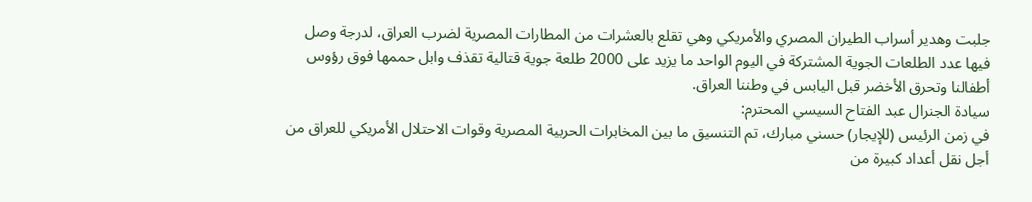جلبت وهدير أسراب الطيران المصري والأمريكي وهي تقلع بالعشرات من المطارات المصرية لضرب العراق، لدرجة وصل فيها عدد الطلعات الجوية المشتركة في اليوم الواحد ما يزيد على 2000 طلعة جوية قتالية تقذف وابل حممها فوق رؤوس أطفالنا وتحرق الأخضر قبل اليابس في وطننا العراق.
سيادة الجنرال عبد الفتاح السيسي المحترم:
في زمن الرئيس (للإيجار) حسني مبارك، تم التنسيق ما بين المخابرات الحربية المصرية وقوات الاحتلال الأمريكي للعراق من أجل نقل أعداد كبيرة من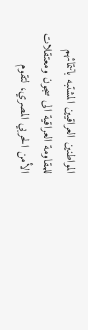المواطنين العراقيين المشتبه بانتمائهم للمقاومة العراقية الى سجون ومعتقلات الأمن الحربي المصري، لتقوم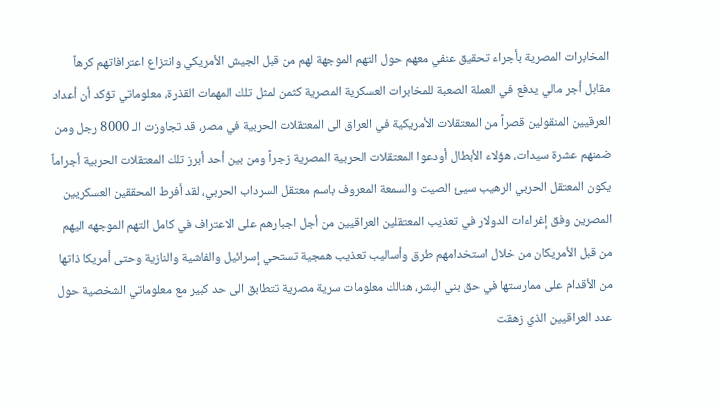المخابرات المصرية بأجراء تحقيق عنفي معهم حول التهم الموجهة لهم من قبل الجيش الأمريكي وانتزاع اعترافاتهم كرهاً مقابل أجر مالي يدفع في العملة الصعبة للمخابرات العسكرية المصرية كثمن لمثل تلك المهمات القذرة، معلوماتي تؤكد أن أعداد العرقيين المنقولين قصراً من المعتقلات الأمريكية في العراق الى المعتقلات الحربية في مصر، قد تجاوزت الـ 8000 رجل ومن ضمنهم عشرة سيدات، هؤلاء الأبطال أودعوا المعتقلات الحربية المصرية زجراً ومن بين أحد أبرز تلك المعتقلات الحربية أجراماً يكون المعتقل الحربي الرهيب سيئ الصيت والسمعة المعروف باسم معتقل السرداب الحربي، لقد أفرط المحققين العسكريين المصرين وفق إغراءات الدولار في تعذيب المعتقلين العراقيين من أجل اجبارهم على الاعتراف في كامل التهم الموجهه اليهم من قبل الأمريكان من خلال استخدامهم طرق وأساليب تعذيب همجية تستحي إسرائيل والفاشية والنازية وحتى أمريكا ذاتها من الأقدام على ممارستها في حق بني البشر، هنالك معلومات سرية مصرية تتطابق الى حد كبير مع معلوماتي الشخصية حول عدد العراقيين الذي زهقت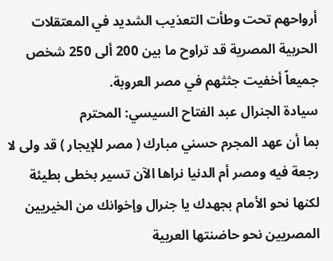أرواحهم تحت وطأت التعذيب الشديد في المعتقلات الحربية المصرية قد تراوح ما بين 200 ألى 250 شخص جميعاً أخفيت جثثهم في مصر العروبة.
سيادة الجنرال عبد الفتاح السيسي: المحترم
بما أن عهد المجرم حسني مبارك ( مصر للإيجار ) قد ولى لا رجعة فيه ومصر أم الدنيا نراها الآن تسير بخطى بطيئة لكنها نحو الأمام بجهدك يا جنرال وإخوانك من الخيريين المصريين نحو حاضنتها العربية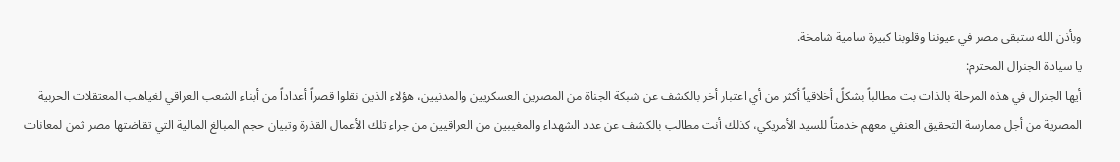وبأذن الله ستبقى مصر في عيوننا وقلوبنا كبيرة سامية شامخة.
يا سيادة الجنرال المحترم:
أيها الجنرال في هذه المرحلة بالذات بت مطالباً بشكلً أخلاقياً أكثر من أي اعتبار أخر بالكشف عن شبكة الجناة من المصرين العسكريين والمدنيين، هؤلاء الذين نقلوا قصراً أعداداً من أبناء الشعب العراقي لغياهب المعتقلات الحربية المصرية من أجل ممارسة التحقيق العنفي معهم خدمتاً للسيد الأمريكي، كذلك أنت مطالب بالكشف عن عدد الشهداء والمغيبين من العراقيين من جراء تلك الأعمال القذرة وتبيان حجم المبالغ المالية التي تقاضتها مصر ثمن لمعانات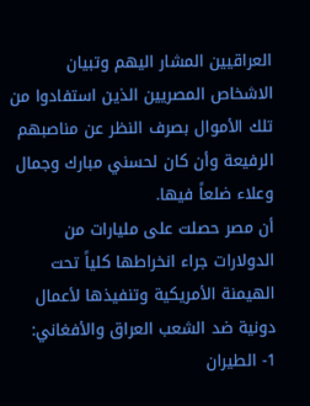العراقيين المشار اليهم وتبيان الاشخاص المصريين الذين استفادوا من تلك الأموال بصرف النظر عن مناصبهم الرفيعة وأن كان لحسني مبارك وجمال وعلاء ضلعاً فيها.
أن مصر حصلت على مليارات من الدولارات جراء انخراطها كلياً تحت الهيمنة الأمريكية وتنفيذها لأعمال دونية ضد الشعب العراق والأفغاني:
1- الطيران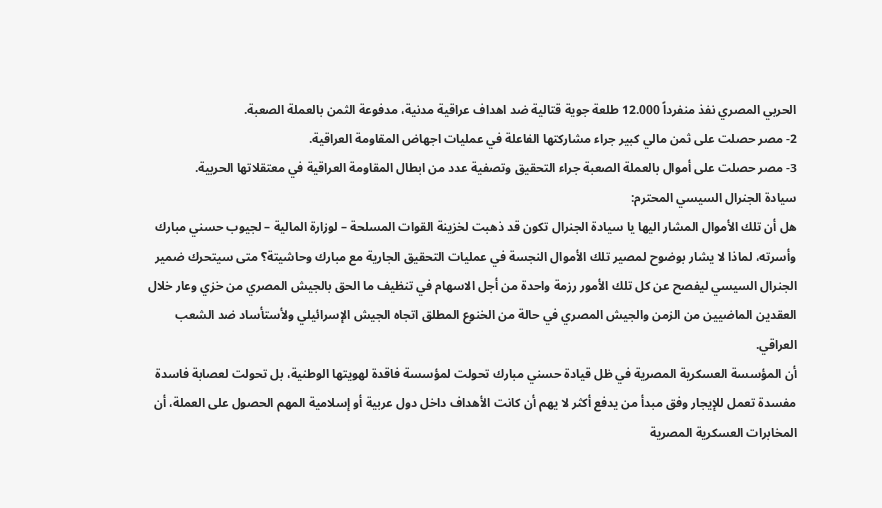الحربي المصري نفذ منفرداً 12.000 طلعة جوية قتالية ضد اهداف عراقية مدنية، مدفوعة الثمن بالعملة الصعبة.
2- مصر حصلت على ثمن مالي كبير جراء مشاركتها الفاعلة في عمليات اجهاض المقاومة العراقية.
3- مصر حصلت على أموال بالعملة الصعبة جراء التحقيق وتصفية عدد من ابطال المقاومة العراقية في معتقلاتها الحربية.
سيادة الجنرال السيسي المحترم:
هل أن تلك الأموال المشار اليها يا سيادة الجنرال تكون قد ذهبت لخزينة القوات المسلحة – لوزارة المالية – لجيوب حسني مبارك وأسرته، لماذا لا يشار بوضوح لمصير تلك الأموال النجسة في عمليات التحقيق الجارية مع مبارك وحاشيتة؟ متى سيتحرك ضمير الجنرال السيسي ليفصح عن كل تلك الأمور رزمة واحدة من أجل الاسهام في تنظيف ما الحق بالجيش المصري من خزي وعار خلال العقدين الماضيين من الزمن والجيش المصري في حالة من الخنوع المطلق اتجاه الجيش الإسرائيلي ولأستأساد ضد الشعب العراقي.
أن المؤسسة العسكرية المصرية في ظل قيادة حسني مبارك تحولت لمؤسسة فاقدة لهويتها الوطنية، بل تحولت لعصابة فاسدة مفسدة تعمل للإيجار وفق مبدأ من يدفع أكثر لا يهم أن كانت الأهداف داخل دول عربية أو إسلامية المهم الحصول على العملة، أن المخابرات العسكرية المصرية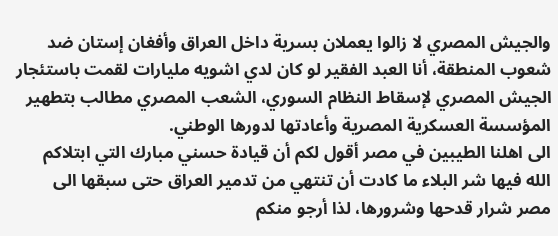والجيش المصري لا زالوا يعملان بسرية داخل العراق وأفغان إستان ضد شعوب المنطقة، أنا العبد الفقير لو كان لدي اشويه مليارات لقمت باستئجار الجيش المصري لإسقاط النظام السوري، الشعب المصري مطالب بتطهير المؤسسة العسكرية المصرية وأعادتها لدورها الوطني.
الى اهلنا الطيبين في مصر أقول لكم أن قيادة حسني مبارك التي ابتلاكم الله فيها شر البلاء ما كادت أن تنتهي من تدمير العراق حتى سبقها الى مصر شرار قدحها وشرورها، لذا أرجو منكم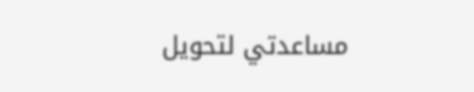مساعدتي لتحويل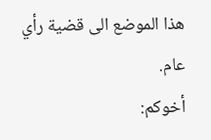هذا الموضع الى قضية رأي عام.
أخوكم: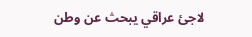لاجئ عراقي يبحث عن وطن